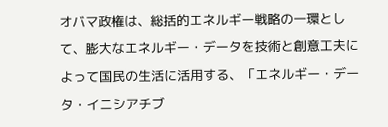オバマ政権は、総括的エネルギー戦略の一環として、膨大なエネルギー・データを技術と創意工夫によって国民の生活に活用する、「エネルギー・データ・イニシアチブ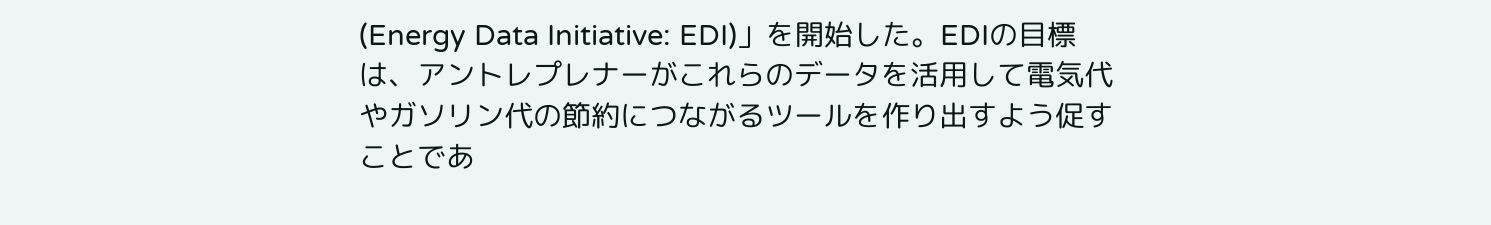(Energy Data Initiative: EDI)」を開始した。EDIの目標は、アントレプレナーがこれらのデータを活用して電気代やガソリン代の節約につながるツールを作り出すよう促すことであ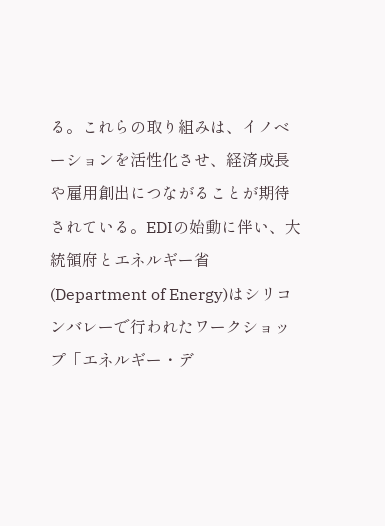る。これらの取り組みは、イノベーションを活性化させ、経済成長や雇用創出につながることが期待されている。EDIの始動に伴い、大統領府とエネルギー省(Department of Energy)はシリコンバレーで行われたワークショップ「エネルギー・デ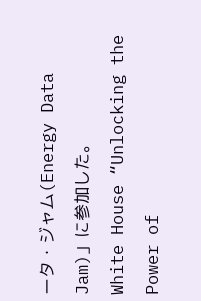ータ・ジャム(Energy Data Jam)」に参加した。
White House “Unlocking the Power of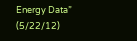Energy Data” (5/22/12)